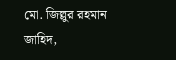মো. জিল্লুর রহমান জাহিদ,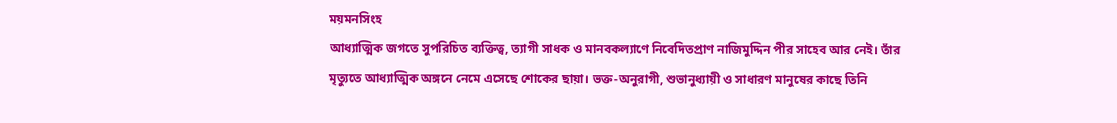ময়মনসিংহ
আধ্যাত্মিক জগতে সুপরিচিত ব্যক্তিত্ব, ত্যাগী সাধক ও মানবকল্যাণে নিবেদিতপ্রাণ নাজিমুদ্দিন পীর সাহেব আর নেই। তাঁর মৃত্যুতে আধ্যাত্মিক অঙ্গনে নেমে এসেছে শোকের ছায়া। ভক্ত-অনুরাগী, শুভানুধ্যায়ী ও সাধারণ মানুষের কাছে তিনি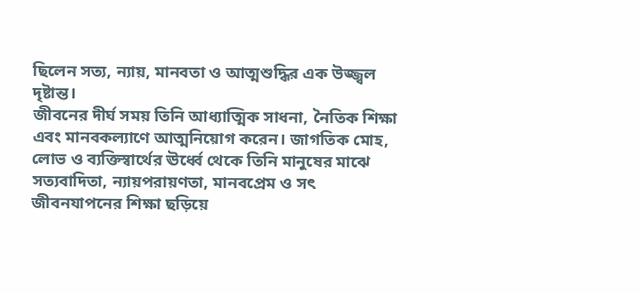ছিলেন সত্য, ন্যায়, মানবতা ও আত্মশুদ্ধির এক উজ্জ্বল দৃষ্টান্ত।
জীবনের দীর্ঘ সময় তিনি আধ্যাত্মিক সাধনা, নৈতিক শিক্ষা এবং মানবকল্যাণে আত্মনিয়োগ করেন। জাগতিক মোহ, লোভ ও ব্যক্তিস্বার্থের ঊর্ধ্বে থেকে তিনি মানুষের মাঝে সত্যবাদিতা, ন্যায়পরায়ণতা, মানবপ্রেম ও সৎ জীবনযাপনের শিক্ষা ছড়িয়ে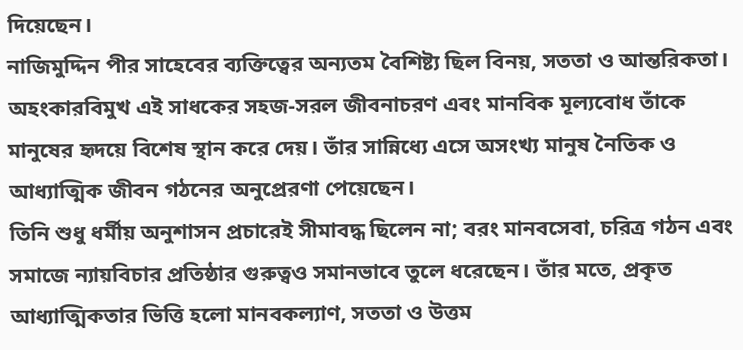দিয়েছেন।
নাজিমুদ্দিন পীর সাহেবের ব্যক্তিত্বের অন্যতম বৈশিষ্ট্য ছিল বিনয়, সততা ও আন্তরিকতা। অহংকারবিমুখ এই সাধকের সহজ-সরল জীবনাচরণ এবং মানবিক মূল্যবোধ তাঁকে মানুষের হৃদয়ে বিশেষ স্থান করে দেয়। তাঁর সান্নিধ্যে এসে অসংখ্য মানুষ নৈতিক ও আধ্যাত্মিক জীবন গঠনের অনুপ্রেরণা পেয়েছেন।
তিনি শুধু ধর্মীয় অনুশাসন প্রচারেই সীমাবদ্ধ ছিলেন না; বরং মানবসেবা, চরিত্র গঠন এবং সমাজে ন্যায়বিচার প্রতিষ্ঠার গুরুত্বও সমানভাবে তুলে ধরেছেন। তাঁর মতে, প্রকৃত আধ্যাত্মিকতার ভিত্তি হলো মানবকল্যাণ, সততা ও উত্তম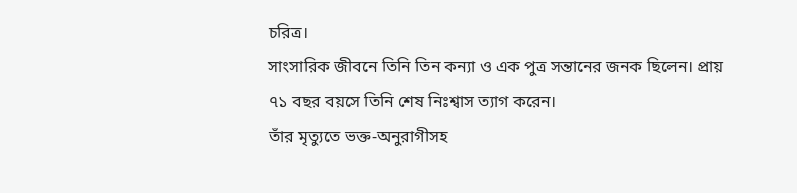চরিত্র।
সাংসারিক জীবনে তিনি তিন কন্যা ও এক পুত্র সন্তানের জনক ছিলেন। প্রায় ৭১ বছর বয়সে তিনি শেষ নিঃশ্বাস ত্যাগ করেন।
তাঁর মৃত্যুতে ভক্ত-অনুরাগীসহ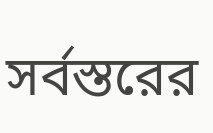সর্বস্তরের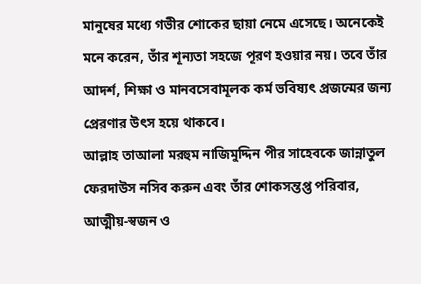মানুষের মধ্যে গভীর শোকের ছায়া নেমে এসেছে। অনেকেই মনে করেন, তাঁর শূন্যতা সহজে পূরণ হওয়ার নয়। তবে তাঁর আদর্শ, শিক্ষা ও মানবসেবামূলক কর্ম ভবিষ্যৎ প্রজন্মের জন্য প্রেরণার উৎস হয়ে থাকবে।
আল্লাহ তাআলা মরহুম নাজিমুদ্দিন পীর সাহেবকে জান্নাতুল ফেরদাউস নসিব করুন এবং তাঁর শোকসন্তপ্ত পরিবার, আত্মীয়-স্বজন ও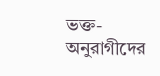ভক্ত-অনুরাগীদের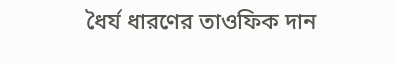ধৈর্য ধারণের তাওফিক দান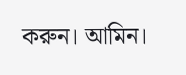করুন। আমিন।